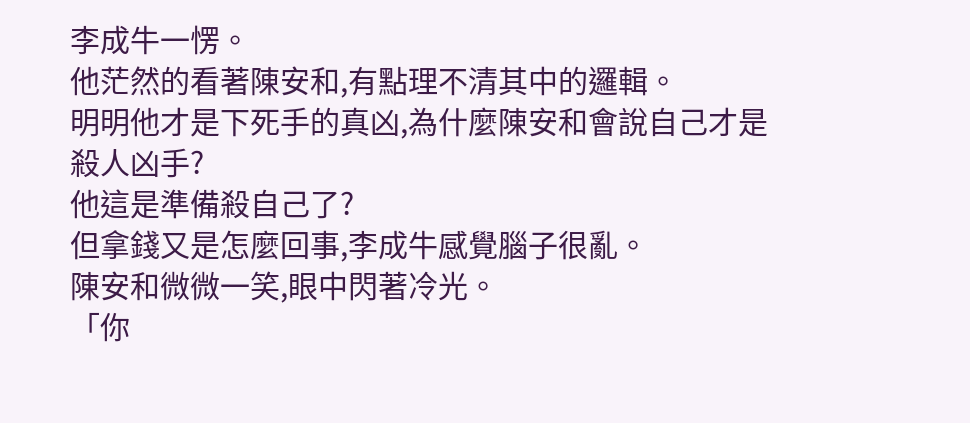李成牛一愣。
他茫然的看著陳安和,有點理不清其中的邏輯。
明明他才是下死手的真凶,為什麼陳安和會說自己才是殺人凶手?
他這是準備殺自己了?
但拿錢又是怎麼回事,李成牛感覺腦子很亂。
陳安和微微一笑,眼中閃著冷光。
「你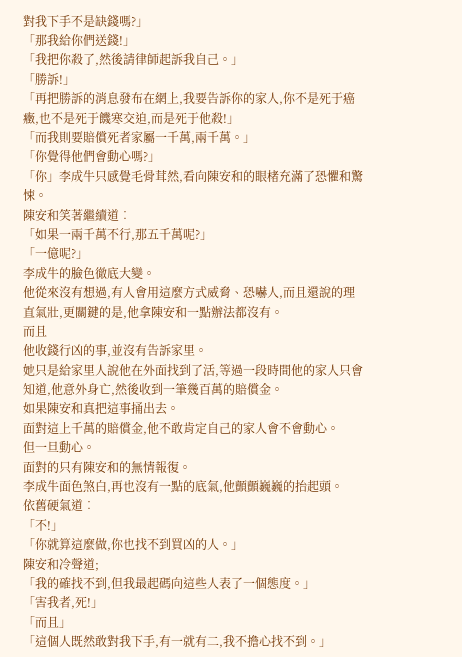對我下手不是缺錢嗎?」
「那我給你們送錢!」
「我把你殺了,然後請律師起訴我自己。」
「勝訴!」
「再把勝訴的消息發布在網上,我要告訴你的家人,你不是死于癌癥,也不是死于饑寒交迫,而是死于他殺!」
「而我則要賠償死者家屬一千萬,兩千萬。」
「你覺得他們會動心嗎?」
「你」李成牛只感覺毛骨茸然,看向陳安和的眼楮充滿了恐懼和驚悚。
陳安和笑著繼續道︰
「如果一兩千萬不行,那五千萬呢?」
「一億呢?」
李成牛的臉色徹底大變。
他從來沒有想過,有人會用這麼方式威脅、恐嚇人,而且還說的理直氣壯,更關鍵的是,他拿陳安和一點辦法都沒有。
而且
他收錢行凶的事,並沒有告訴家里。
她只是給家里人說他在外面找到了活,等過一段時間他的家人只會知道,他意外身亡,然後收到一筆幾百萬的賠償金。
如果陳安和真把這事捅出去。
面對這上千萬的賠償金,他不敢肯定自己的家人會不會動心。
但一旦動心。
面對的只有陳安和的無情報復。
李成牛面色煞白,再也沒有一點的底氣,他顫顫巍巍的抬起頭。
依舊硬氣道︰
「不!」
「你就算這麼做,你也找不到買凶的人。」
陳安和冷聲道;
「我的確找不到,但我最起碼向這些人表了一個態度。」
「害我者,死!」
「而且」
「這個人既然敢對我下手,有一就有二,我不擔心找不到。」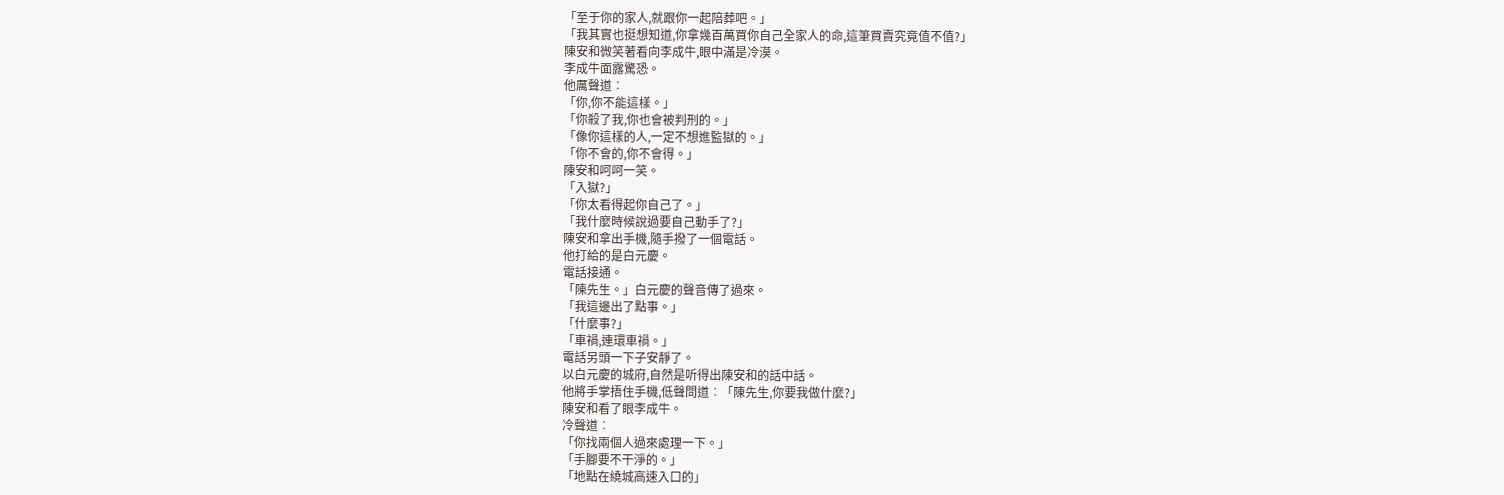「至于你的家人,就跟你一起陪葬吧。」
「我其實也挺想知道,你拿幾百萬買你自己全家人的命,這筆買賣究竟值不值?」
陳安和微笑著看向李成牛,眼中滿是冷漠。
李成牛面露驚恐。
他厲聲道︰
「你,你不能這樣。」
「你殺了我,你也會被判刑的。」
「像你這樣的人,一定不想進監獄的。」
「你不會的,你不會得。」
陳安和呵呵一笑。
「入獄?」
「你太看得起你自己了。」
「我什麼時候說過要自己動手了?」
陳安和拿出手機,隨手撥了一個電話。
他打給的是白元慶。
電話接通。
「陳先生。」白元慶的聲音傳了過來。
「我這邊出了點事。」
「什麼事?」
「車禍,連環車禍。」
電話另頭一下子安靜了。
以白元慶的城府,自然是听得出陳安和的話中話。
他將手掌捂住手機,低聲問道︰「陳先生,你要我做什麼?」
陳安和看了眼李成牛。
冷聲道︰
「你找兩個人過來處理一下。」
「手腳要不干淨的。」
「地點在繞城高速入口的」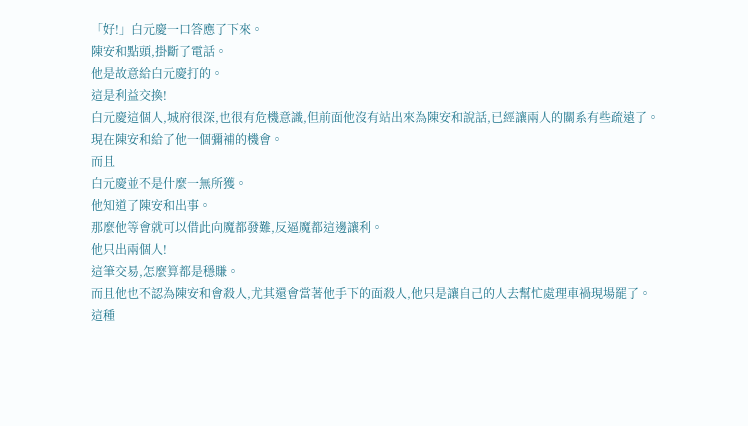「好!」白元慶一口答應了下來。
陳安和點頭,掛斷了電話。
他是故意給白元慶打的。
這是利益交換!
白元慶這個人,城府很深,也很有危機意識,但前面他沒有站出來為陳安和說話,已經讓兩人的關系有些疏遠了。
現在陳安和給了他一個彌補的機會。
而且
白元慶並不是什麼一無所獲。
他知道了陳安和出事。
那麼他等會就可以借此向魔都發難,反逼魔都這邊讓利。
他只出兩個人!
這筆交易,怎麼算都是穩賺。
而且他也不認為陳安和會殺人,尤其還會當著他手下的面殺人,他只是讓自己的人去幫忙處理車禍現場罷了。
這種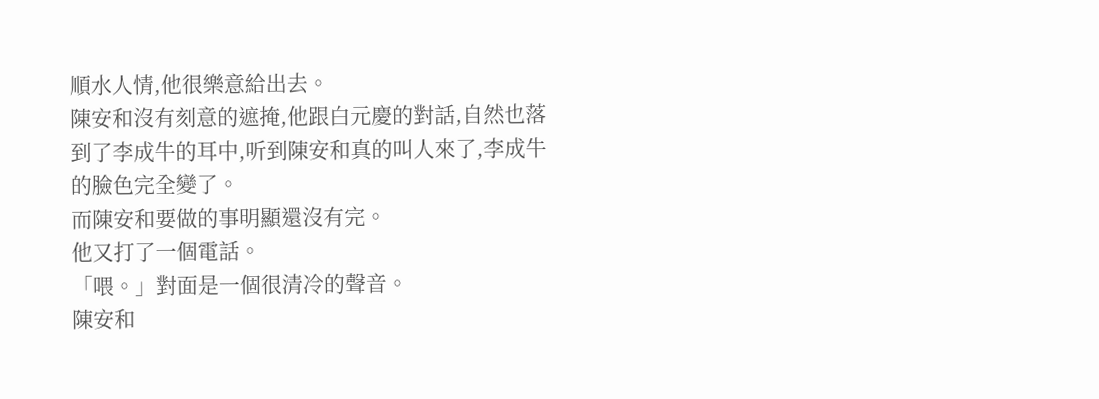順水人情,他很樂意給出去。
陳安和沒有刻意的遮掩,他跟白元慶的對話,自然也落到了李成牛的耳中,听到陳安和真的叫人來了,李成牛的臉色完全變了。
而陳安和要做的事明顯還沒有完。
他又打了一個電話。
「喂。」對面是一個很清冷的聲音。
陳安和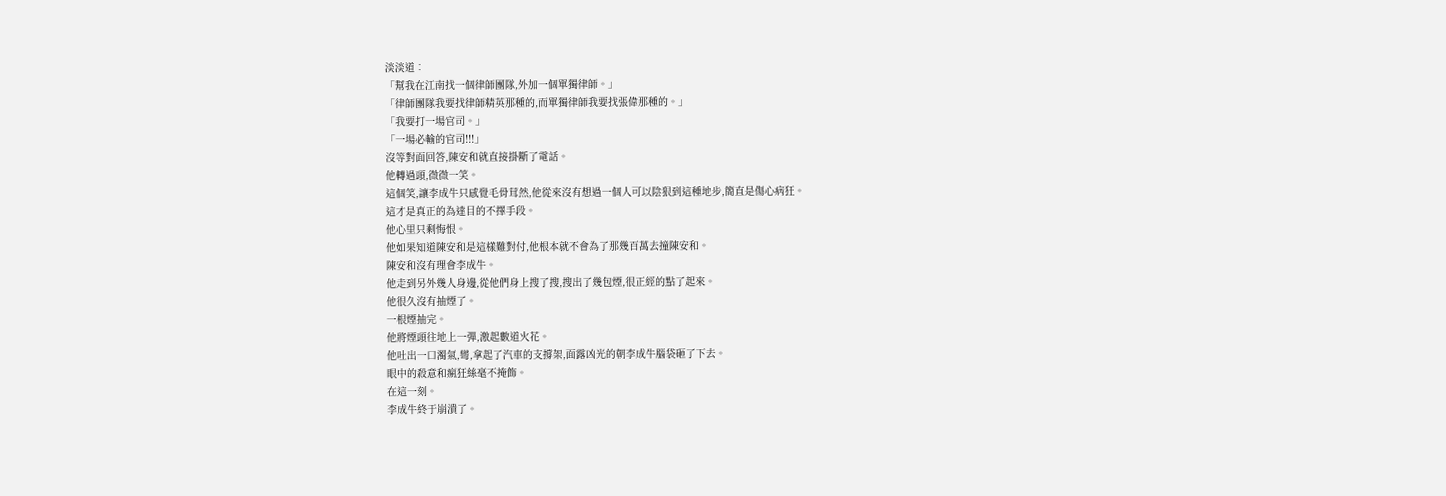淡淡道︰
「幫我在江南找一個律師團隊,外加一個單獨律師。」
「律師團隊我要找律師精英那種的,而單獨律師我要找張偉那種的。」
「我要打一場官司。」
「一場必輸的官司!!!」
沒等對面回答,陳安和就直接掛斷了電話。
他轉過頭,微微一笑。
這個笑,讓李成牛只感覺毛骨茸然,他從來沒有想過一個人可以陰狠到這種地步,簡直是傷心病狂。
這才是真正的為達目的不擇手段。
他心里只剩悔恨。
他如果知道陳安和是這樣難對付,他根本就不會為了那幾百萬去撞陳安和。
陳安和沒有理會李成牛。
他走到另外幾人身邊,從他們身上搜了搜,搜出了幾包煙,很正經的點了起來。
他很久沒有抽煙了。
一根煙抽完。
他將煙頭往地上一彈,激起數道火花。
他吐出一口濁氣,彎,拿起了汽車的支撐架,面露凶光的朝李成牛腦袋砸了下去。
眼中的殺意和瘋狂絲毫不掩飾。
在這一刻。
李成牛終于崩潰了。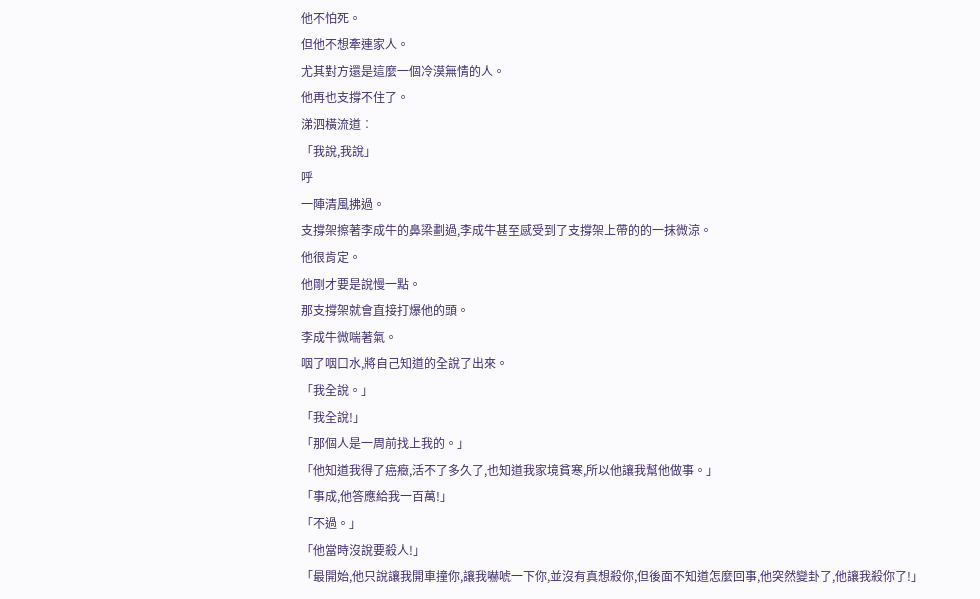他不怕死。
但他不想牽連家人。
尤其對方還是這麼一個冷漠無情的人。
他再也支撐不住了。
涕泗橫流道︰
「我說,我說」
呼
一陣清風拂過。
支撐架擦著李成牛的鼻梁劃過,李成牛甚至感受到了支撐架上帶的的一抹微涼。
他很肯定。
他剛才要是說慢一點。
那支撐架就會直接打爆他的頭。
李成牛微喘著氣。
咽了咽口水,將自己知道的全說了出來。
「我全說。」
「我全說!」
「那個人是一周前找上我的。」
「他知道我得了癌癥,活不了多久了,也知道我家境貧寒,所以他讓我幫他做事。」
「事成,他答應給我一百萬!」
「不過。」
「他當時沒說要殺人!」
「最開始,他只說讓我開車撞你,讓我嚇唬一下你,並沒有真想殺你,但後面不知道怎麼回事,他突然變卦了,他讓我殺你了!」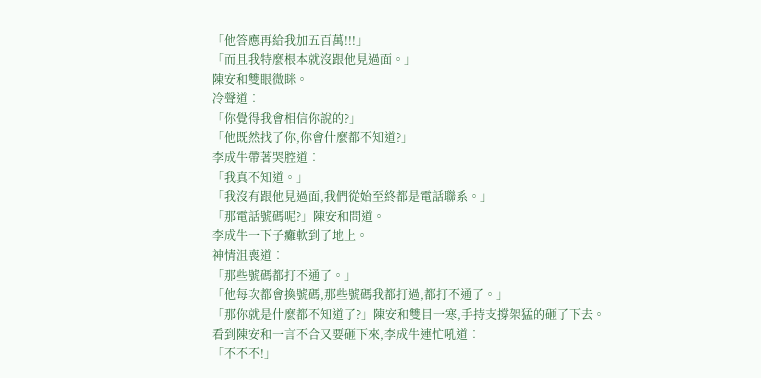「他答應再給我加五百萬!!!」
「而且我特麼根本就沒跟他見過面。」
陳安和雙眼微眯。
冷聲道︰
「你覺得我會相信你說的?」
「他既然找了你,你會什麼都不知道?」
李成牛帶著哭腔道︰
「我真不知道。」
「我沒有跟他見過面,我們從始至終都是電話聯系。」
「那電話號碼呢?」陳安和問道。
李成牛一下子癱軟到了地上。
神情沮喪道︰
「那些號碼都打不通了。」
「他每次都會換號碼,那些號碼我都打過,都打不通了。」
「那你就是什麼都不知道了?」陳安和雙目一寒,手持支撐架猛的砸了下去。
看到陳安和一言不合又要砸下來,李成牛連忙吼道︰
「不不不!」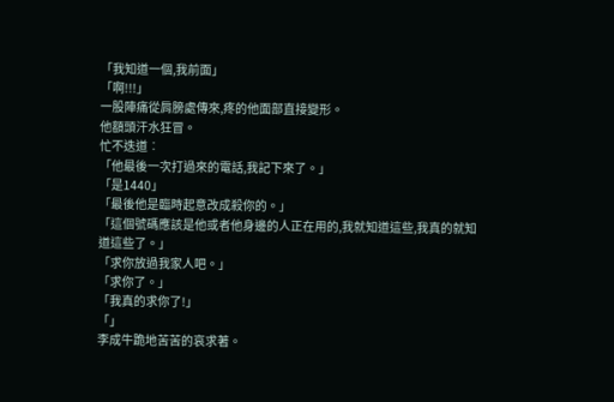「我知道一個,我前面」
「啊!!!」
一股陣痛從肩膀處傳來,疼的他面部直接變形。
他額頭汗水狂冒。
忙不迭道︰
「他最後一次打過來的電話,我記下來了。」
「是1440」
「最後他是臨時起意改成殺你的。」
「這個號碼應該是他或者他身邊的人正在用的,我就知道這些,我真的就知道這些了。」
「求你放過我家人吧。」
「求你了。」
「我真的求你了!」
「」
李成牛跪地苦苦的哀求著。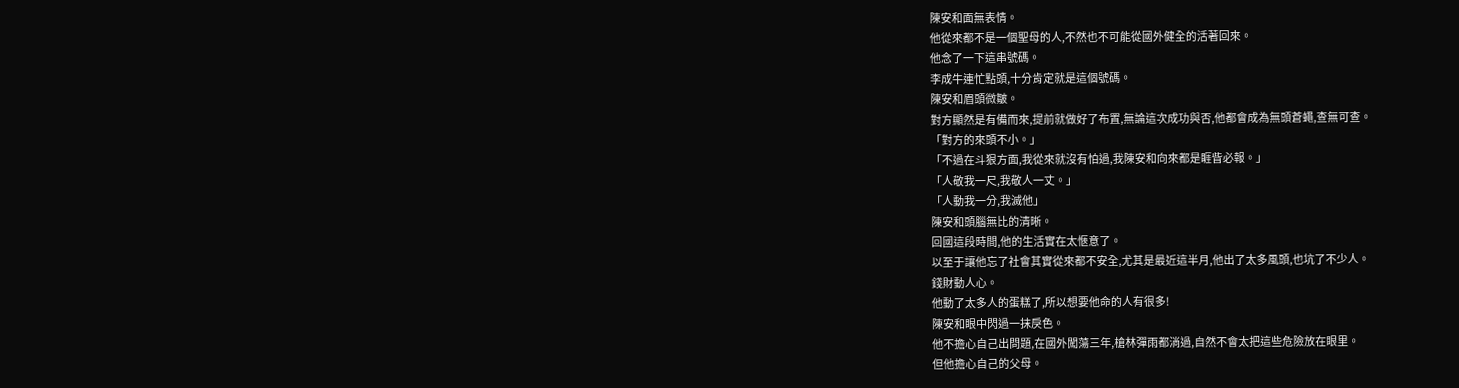陳安和面無表情。
他從來都不是一個聖母的人,不然也不可能從國外健全的活著回來。
他念了一下這串號碼。
李成牛連忙點頭,十分肯定就是這個號碼。
陳安和眉頭微皺。
對方顯然是有備而來,提前就做好了布置,無論這次成功與否,他都會成為無頭蒼蠅,查無可查。
「對方的來頭不小。」
「不過在斗狠方面,我從來就沒有怕過,我陳安和向來都是睚眥必報。」
「人敬我一尺,我敬人一丈。」
「人動我一分,我滅他」
陳安和頭腦無比的清晰。
回國這段時間,他的生活實在太愜意了。
以至于讓他忘了社會其實從來都不安全,尤其是最近這半月,他出了太多風頭,也坑了不少人。
錢財動人心。
他動了太多人的蛋糕了,所以想要他命的人有很多!
陳安和眼中閃過一抹戾色。
他不擔心自己出問題,在國外闖蕩三年,槍林彈雨都淌過,自然不會太把這些危險放在眼里。
但他擔心自己的父母。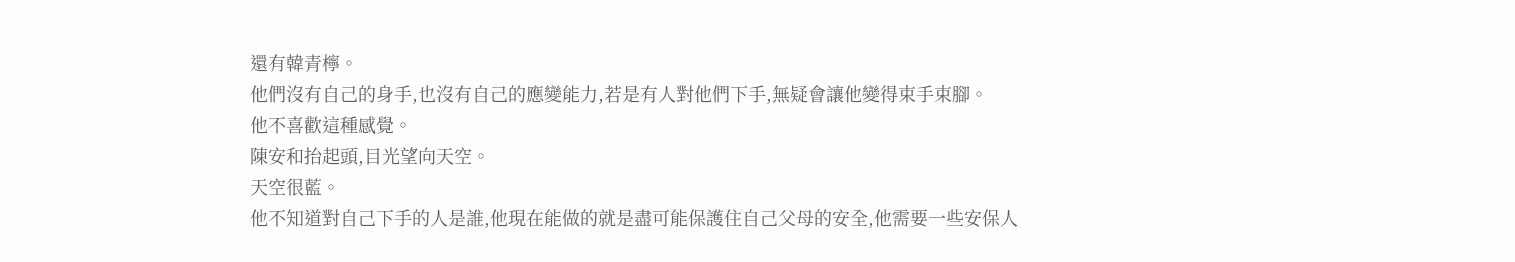還有韓青檸。
他們沒有自己的身手,也沒有自己的應變能力,若是有人對他們下手,無疑會讓他變得束手束腳。
他不喜歡這種感覺。
陳安和抬起頭,目光望向天空。
天空很藍。
他不知道對自己下手的人是誰,他現在能做的就是盡可能保護住自己父母的安全,他需要一些安保人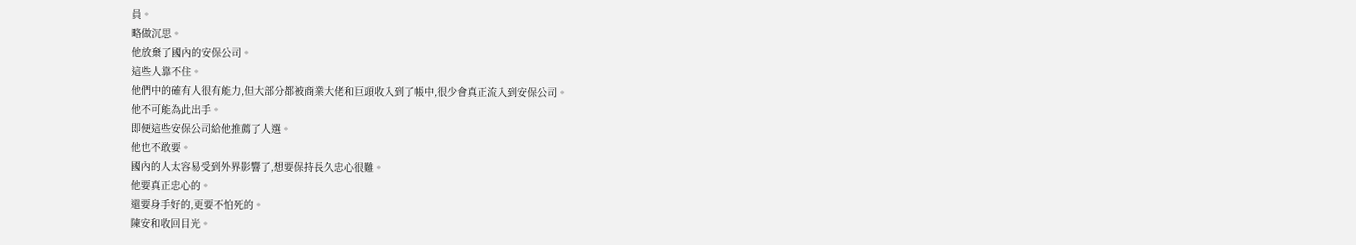員。
略做沉思。
他放棄了國內的安保公司。
這些人靠不住。
他們中的確有人很有能力,但大部分都被商業大佬和巨頭收入到了帳中,很少會真正流入到安保公司。
他不可能為此出手。
即便這些安保公司給他推薦了人選。
他也不敢要。
國內的人太容易受到外界影響了,想要保持長久忠心很難。
他要真正忠心的。
還要身手好的,更要不怕死的。
陳安和收回目光。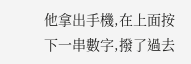他拿出手機,在上面按下一串數字,撥了過去